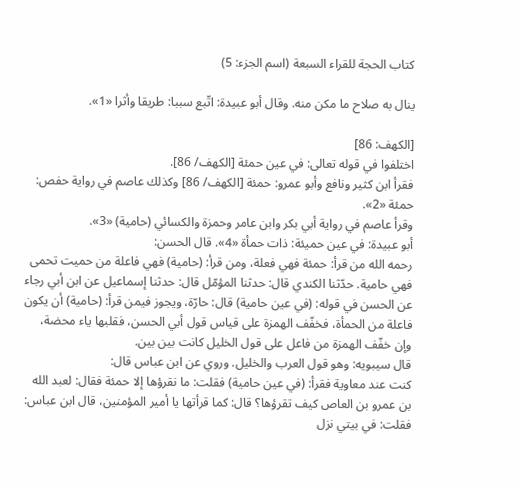كتاب الحجة للقراء السبعة (اسم الجزء: 5)

ينال به صلاح ما مكن منه. وقال أبو عبيدة: اتّبع سببا: طريقا وأثرا «1».

[الكهف: 86]
اختلفوا في قوله تعالى: في عين حمئة [الكهف/ 86].
فقرأ ابن كثير ونافع وأبو عمرو: حمئة [الكهف/ 86] وكذلك عاصم في رواية حفص: حمئة «2».
وقرأ عاصم في رواية أبي بكر وابن عامر وحمزة والكسائي (حامية) «3».
أبو عبيدة: في عين حميئة: ذات حمأة «4». قال الحسن:
رحمه الله من قرأ: حمئة فهي فعلة، ومن قرأ: (حامية) فهي فاعلة من حميت تحمى فهي حامية. حدّثنا الكندي قال: حدثنا المؤمّل قال: حدثنا إسماعيل عن ابن أبي رجاء عن الحسن في قوله: (في عين حامية) قال: حارّة، ويجوز فيمن قرأ: (حامية) أن يكون فاعلة من الحمأة، فخفّف الهمزة على قياس قول أبي الحسن، فقلبها ياء محضة، وإن خفّف الهمزة من فاعل على قول الخليل كانت بين بين.
قال سيبويه: وهو قول العرب والخليل. وروي عن ابن عباس قال:
كنت عند معاوية فقرأ: (في عين حامية) فقلت: ما نقرؤها إلا حمئة فقال: لعبد الله بن عمرو بن العاص كيف تقرؤها؟ قال: كما قرأتها يا أمير المؤمنين، قال ابن عباس: فقلت: في بيتي نزل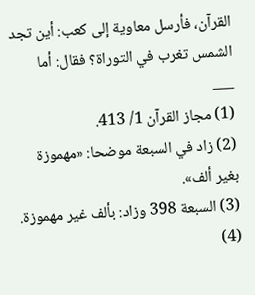القرآن، فأرسل معاوية إلى كعب: أين تجد الشمس تغرب في التوراة؟ فقال: أما
___
(1) مجاز القرآن 1/ 413.
(2) زاد في السبعة موضحا: «مهموزة بغير ألف».
(3) السبعة 398 وزاد: بألف غير مهموزة.
(4)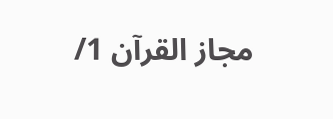مجاز القرآن 1/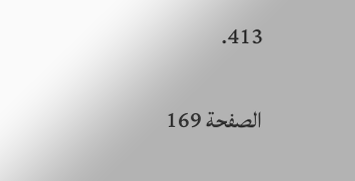413.

الصفحة 169